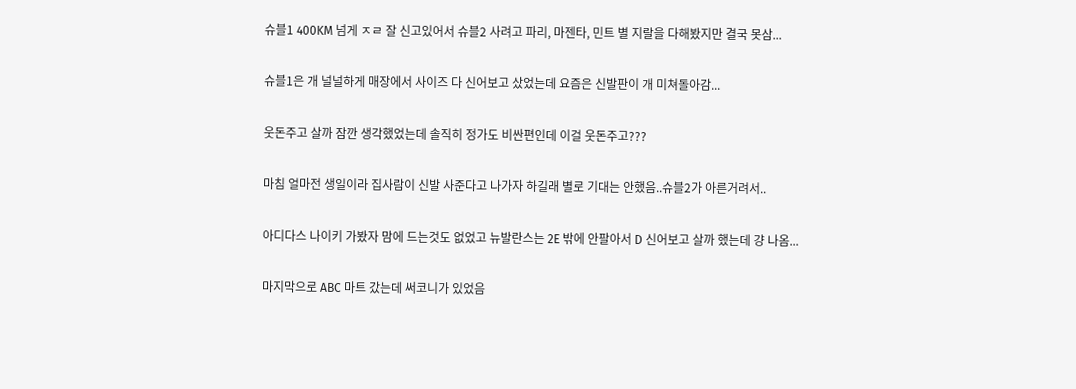슈블1 400KM 넘게 ㅈㄹ 잘 신고있어서 슈블2 사려고 파리, 마젠타, 민트 별 지랄을 다해봤지만 결국 못삼...


슈블1은 개 널널하게 매장에서 사이즈 다 신어보고 샀었는데 요즘은 신발판이 개 미쳐돌아감...


웃돈주고 살까 잠깐 생각했었는데 솔직히 정가도 비싼편인데 이걸 웃돈주고???


마침 얼마전 생일이라 집사람이 신발 사준다고 나가자 하길래 별로 기대는 안했음..슈블2가 아른거려서..


아디다스 나이키 가봤자 맘에 드는것도 없었고 뉴발란스는 2E 밖에 안팔아서 D 신어보고 살까 했는데 걍 나옴...


마지막으로 ABC 마트 갔는데 써코니가 있었음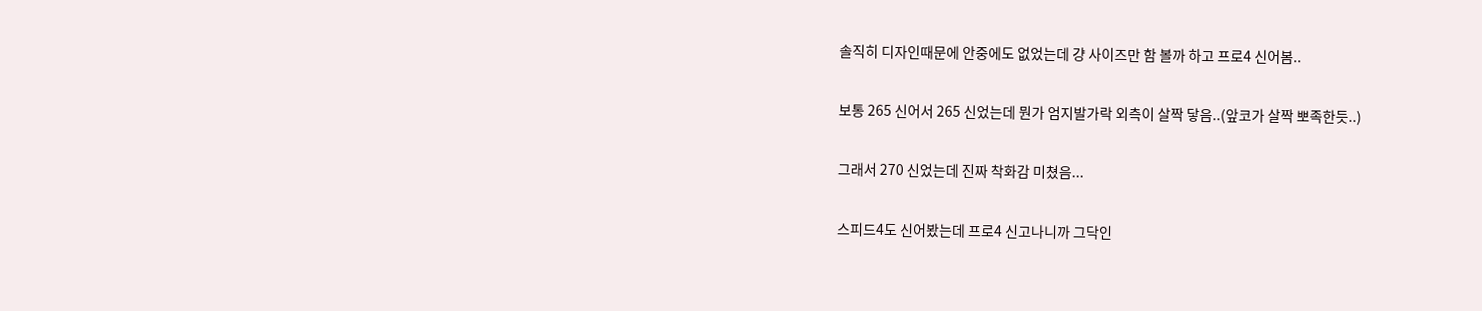솔직히 디자인때문에 안중에도 없었는데 걍 사이즈만 함 볼까 하고 프로4 신어봄..


보통 265 신어서 265 신었는데 뭔가 엄지발가락 외측이 살짝 닿음..(앞코가 살짝 뽀족한듯..)


그래서 270 신었는데 진짜 착화감 미쳤음...


스피드4도 신어봤는데 프로4 신고나니까 그닥인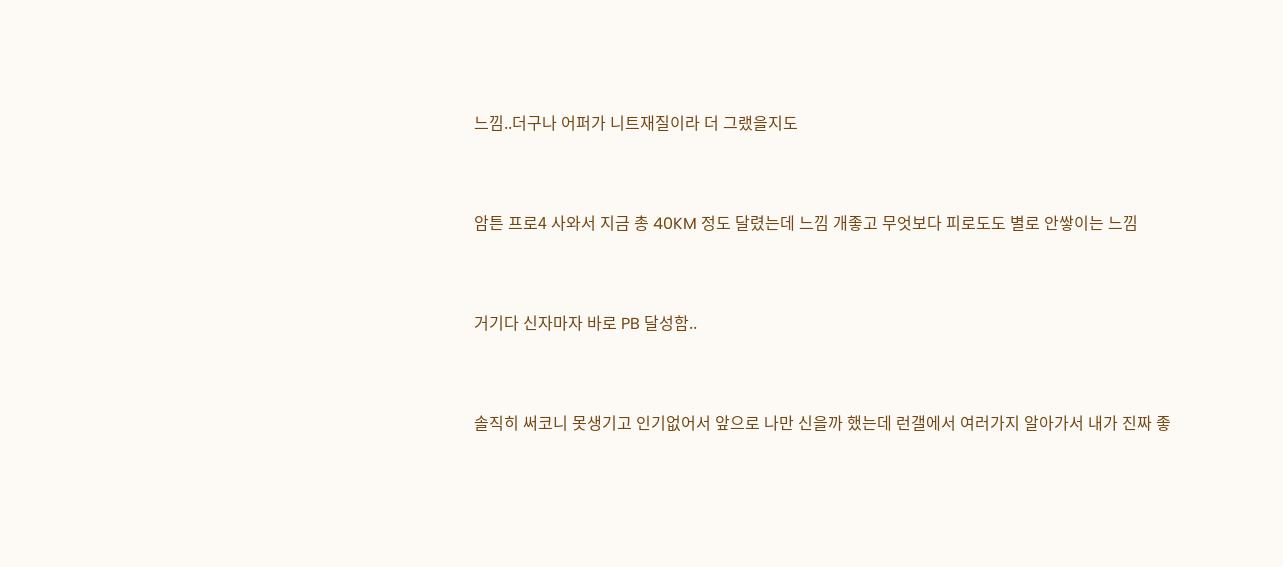느낌..더구나 어퍼가 니트재질이라 더 그랬을지도


암튼 프로4 사와서 지금 총 40KM 정도 달렸는데 느낌 개좋고 무엇보다 피로도도 별로 안쌓이는 느낌


거기다 신자마자 바로 PB 달성함..


솔직히 써코니 못생기고 인기없어서 앞으로 나만 신을까 했는데 런갤에서 여러가지 알아가서 내가 진짜 좋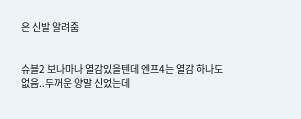은 신발 알려줌


슈블2 보나마나 열감있을텐데 엔프4는 열감 하나도 없음..두꺼운 양말 신었는데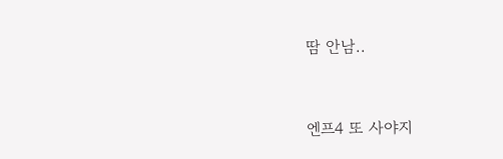땀 안남..


엔프4 또 사야지